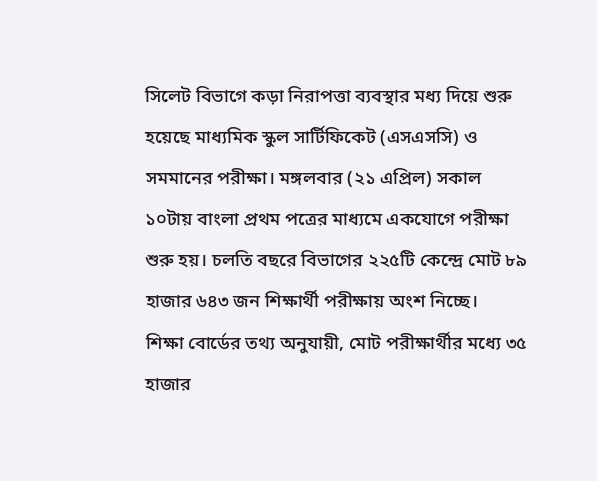সিলেট বিভাগে কড়া নিরাপত্তা ব্যবস্থার মধ্য দিয়ে শুরু হয়েছে মাধ্যমিক স্কুল সার্টিফিকেট (এসএসসি) ও সমমানের পরীক্ষা। মঙ্গলবার (২১ এপ্রিল) সকাল ১০টায় বাংলা প্রথম পত্রের মাধ্যমে একযোগে পরীক্ষা শুরু হয়। চলতি বছরে বিভাগের ২২৫টি কেন্দ্রে মোট ৮৯ হাজার ৬৪৩ জন শিক্ষার্থী পরীক্ষায় অংশ নিচ্ছে।
শিক্ষা বোর্ডের তথ্য অনুযায়ী, মোট পরীক্ষার্থীর মধ্যে ৩৫ হাজার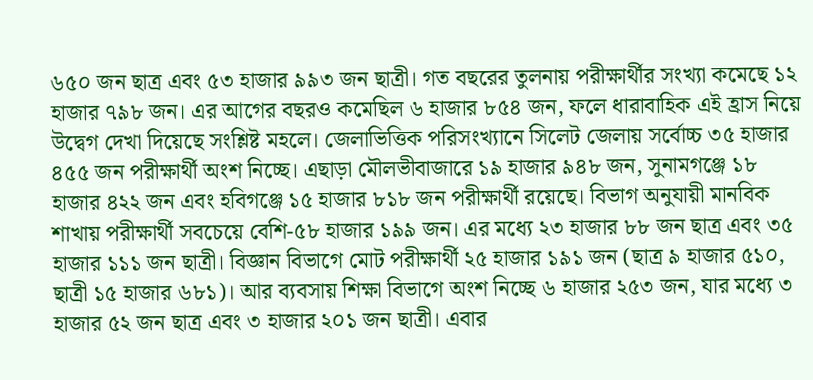৬৫০ জন ছাত্র এবং ৫৩ হাজার ৯৯৩ জন ছাত্রী। গত বছরের তুলনায় পরীক্ষার্থীর সংখ্যা কমেছে ১২ হাজার ৭৯৮ জন। এর আগের বছরও কমেছিল ৬ হাজার ৮৫৪ জন, ফলে ধারাবাহিক এই হ্রাস নিয়ে উদ্বেগ দেখা দিয়েছে সংশ্লিষ্ট মহলে। জেলাভিত্তিক পরিসংখ্যানে সিলেট জেলায় সর্বোচ্চ ৩৫ হাজার ৪৫৫ জন পরীক্ষার্থী অংশ নিচ্ছে। এছাড়া মৌলভীবাজারে ১৯ হাজার ৯৪৮ জন, সুনামগঞ্জে ১৮ হাজার ৪২২ জন এবং হবিগঞ্জে ১৫ হাজার ৮১৮ জন পরীক্ষার্থী রয়েছে। বিভাগ অনুযায়ী মানবিক শাখায় পরীক্ষার্থী সবচেয়ে বেশি-৫৮ হাজার ১৯৯ জন। এর মধ্যে ২৩ হাজার ৮৮ জন ছাত্র এবং ৩৫ হাজার ১১১ জন ছাত্রী। বিজ্ঞান বিভাগে মোট পরীক্ষার্থী ২৫ হাজার ১৯১ জন (ছাত্র ৯ হাজার ৫১০, ছাত্রী ১৫ হাজার ৬৮১)। আর ব্যবসায় শিক্ষা বিভাগে অংশ নিচ্ছে ৬ হাজার ২৫৩ জন, যার মধ্যে ৩ হাজার ৫২ জন ছাত্র এবং ৩ হাজার ২০১ জন ছাত্রী। এবার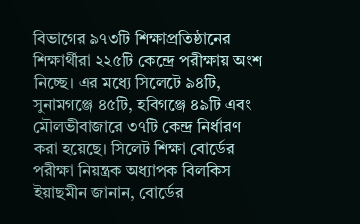বিভাগের ৯৭৩টি শিক্ষাপ্রতিষ্ঠানের শিক্ষার্থীরা ২২৫টি কেন্দ্রে পরীক্ষায় অংশ নিচ্ছে। এর মধ্যে সিলেটে ৯৪টি, সুনামগঞ্জে ৪৫টি, হবিগঞ্জে ৪৯টি এবং মৌলভীবাজারে ৩৭টি কেন্দ্র নির্ধারণ করা হয়েছে। সিলেট শিক্ষা বোর্ডের পরীক্ষা নিয়ন্ত্রক অধ্যাপক বিলকিস ইয়াছমীন জানান, বোর্ডের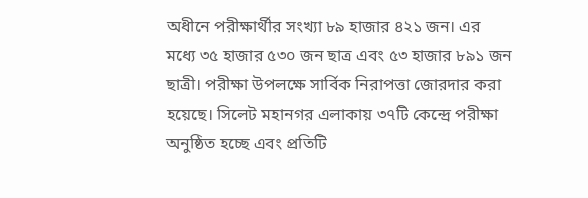অধীনে পরীক্ষার্থীর সংখ্যা ৮৯ হাজার ৪২১ জন। এর মধ্যে ৩৫ হাজার ৫৩০ জন ছাত্র এবং ৫৩ হাজার ৮৯১ জন ছাত্রী। পরীক্ষা উপলক্ষে সার্বিক নিরাপত্তা জোরদার করা হয়েছে। সিলেট মহানগর এলাকায় ৩৭টি কেন্দ্রে পরীক্ষা অনুষ্ঠিত হচ্ছে এবং প্রতিটি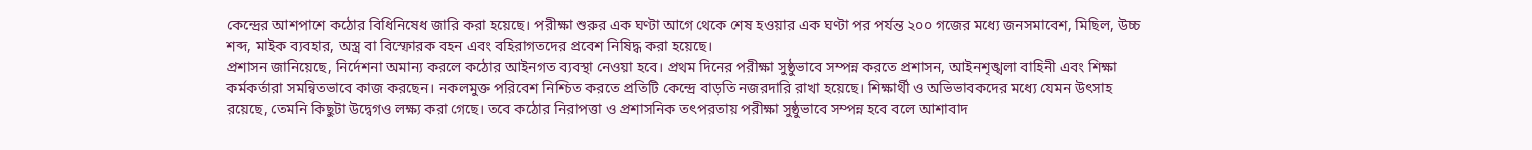কেন্দ্রের আশপাশে কঠোর বিধিনিষেধ জারি করা হয়েছে। পরীক্ষা শুরুর এক ঘণ্টা আগে থেকে শেষ হওয়ার এক ঘণ্টা পর পর্যন্ত ২০০ গজের মধ্যে জনসমাবেশ, মিছিল, উচ্চ শব্দ, মাইক ব্যবহার, অস্ত্র বা বিস্ফোরক বহন এবং বহিরাগতদের প্রবেশ নিষিদ্ধ করা হয়েছে।
প্রশাসন জানিয়েছে, নির্দেশনা অমান্য করলে কঠোর আইনগত ব্যবস্থা নেওয়া হবে। প্রথম দিনের পরীক্ষা সুষ্ঠুভাবে সম্পন্ন করতে প্রশাসন, আইনশৃঙ্খলা বাহিনী এবং শিক্ষা কর্মকর্তারা সমন্বিতভাবে কাজ করছেন। নকলমুক্ত পরিবেশ নিশ্চিত করতে প্রতিটি কেন্দ্রে বাড়তি নজরদারি রাখা হয়েছে। শিক্ষার্থী ও অভিভাবকদের মধ্যে যেমন উৎসাহ রয়েছে, তেমনি কিছুটা উদ্বেগও লক্ষ্য করা গেছে। তবে কঠোর নিরাপত্তা ও প্রশাসনিক তৎপরতায় পরীক্ষা সুষ্ঠুভাবে সম্পন্ন হবে বলে আশাবাদ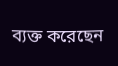ব্যক্ত করেছেন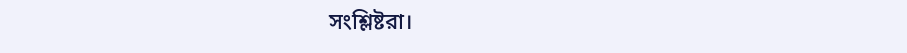সংশ্লিষ্টরা।